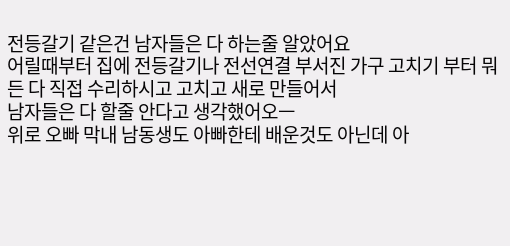전등갈기 같은건 남자들은 다 하는줄 알았어요
어릴때부터 집에 전등갈기나 전선연결 부서진 가구 고치기 부터 뭐든 다 직접 수리하시고 고치고 새로 만들어서
남자들은 다 할줄 안다고 생각했어오ㅡ
위로 오빠 막내 남동생도 아빠한테 배운것도 아닌데 아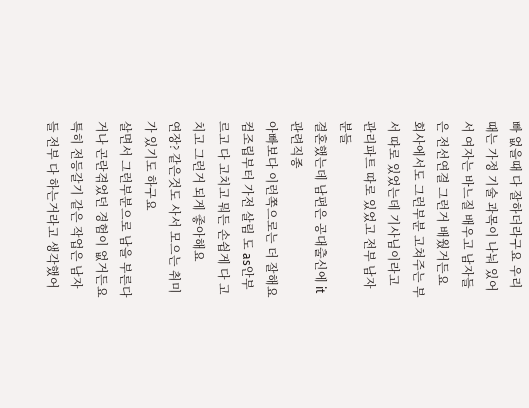빠 없을때 다 잘하더라구요 우리때는 가정 기술 과목이 나눠 있어서 여자는 바느질 배우고 남자들은 전선연결 그런거 배웠거든요
회사에서도 그런부분 고쳐주는 부서 따로 있었는데 기사님이라고 관리파트 따로 있었고 전부 남자분들
결혼했는데 남편은 공대출신에 it관련직종
아빠보다 이런쪽으로는 더 잘해요
컴조립부터 가전 살림 도 as안부르고 다 고치고 뭐든 손쉽게 다 고치고 그런거 되게 좋아해요
연장? 같은것도 사서 모으는 취미가 있기도 하구요
살면서 그런부분으로 남을 부른다거나 곤란겪었던 경험이 없거든요 특히 전등갈기 같은 작업은 남자들 전부 다 하는거라고 생각했어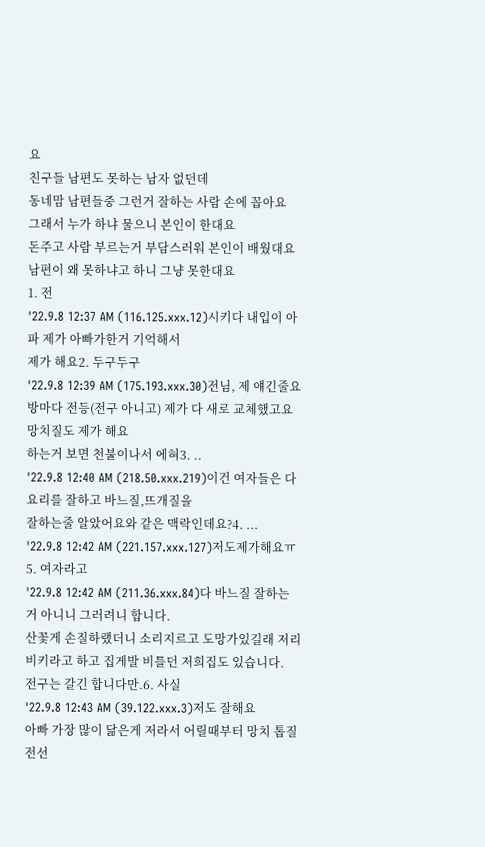요
친구들 남편도 못하는 남자 없던데
동네맘 남편들중 그런거 잘하는 사람 손에 꼽아요
그래서 누가 하냐 물으니 본인이 한대요
돈주고 사람 부르는거 부담스러워 본인이 배웠대요
남편이 왜 못하냐고 하니 그냥 못한대요
1. 전
'22.9.8 12:37 AM (116.125.xxx.12)시키다 내입이 아파 제가 아빠가한거 기억해서
제가 해요2. 두구두구
'22.9.8 12:39 AM (175.193.xxx.30)전님, 제 얘긴줄요
방마다 전등(전구 아니고) 제가 다 새로 교체했고요
망치질도 제가 해요
하는거 보면 천불이나서 에혀3. ..
'22.9.8 12:40 AM (218.50.xxx.219)이건 여자들은 다 요리를 잘하고 바느질,뜨개질을
잘하는줄 알았어요와 같은 맥락인데요?4. ...
'22.9.8 12:42 AM (221.157.xxx.127)저도제가해요ㅠ
5. 여자라고
'22.9.8 12:42 AM (211.36.xxx.84)다 바느질 잘하는거 아니니 그러려니 합니다.
산꽃게 손질하랬더니 소리지르고 도망가있길래 저리비키라고 하고 집게발 비틀던 저희집도 있습니다.
전구는 갈긴 합니다만.6. 사실
'22.9.8 12:43 AM (39.122.xxx.3)저도 잘해요
아빠 가장 많이 닮은게 저라서 어릴때부터 망치 톱질
전선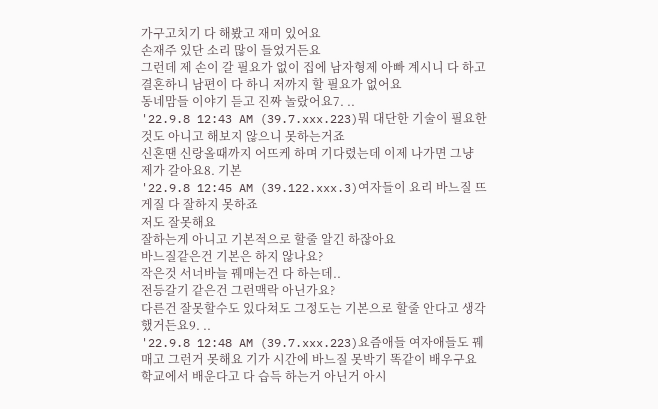가구고치기 다 해봤고 재미 있어요
손재주 있단 소리 많이 들었거든요
그런데 제 손이 갈 필요가 없이 집에 남자형제 아빠 계시니 다 하고 결혼하니 남편이 다 하니 저까지 할 필요가 없어요
동네맘들 이야기 듣고 진짜 놀랐어요7. ..
'22.9.8 12:43 AM (39.7.xxx.223)뭐 대단한 기술이 필요한것도 아니고 해보지 않으니 못하는거죠
신혼땐 신랑올때까지 어뜨케 하며 기다렸는데 이제 나가면 그냥 제가 갈아요8. 기본
'22.9.8 12:45 AM (39.122.xxx.3)여자들이 요리 바느질 뜨게질 다 잘하지 못하죠
저도 잘못해요
잘하는게 아니고 기본적으로 할줄 알긴 하잖아요
바느질같은건 기본은 하지 않나요?
작은것 서너바늘 꿰매는건 다 하는데..
전등갈기 같은건 그런맥락 아닌가요?
다른건 잘못할수도 있다쳐도 그정도는 기본으로 할줄 안다고 생각했거든요9. ..
'22.9.8 12:48 AM (39.7.xxx.223)요즘애들 여자애들도 꿰매고 그런거 못해요 기가 시간에 바느질 못박기 똑같이 배우구요 학교에서 배운다고 다 습득 하는거 아닌거 아시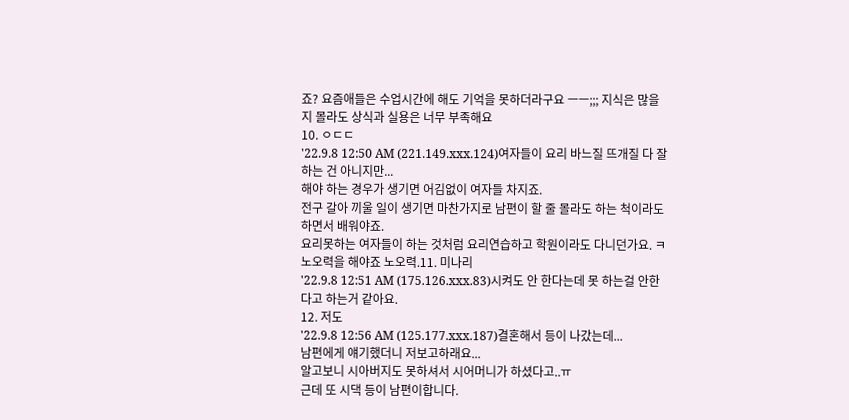죠? 요즘애들은 수업시간에 해도 기억을 못하더라구요 ㅡㅡ;;; 지식은 많을지 몰라도 상식과 실용은 너무 부족해요
10. ㅇㄷㄷ
'22.9.8 12:50 AM (221.149.xxx.124)여자들이 요리 바느질 뜨개질 다 잘하는 건 아니지만...
해야 하는 경우가 생기면 어김없이 여자들 차지죠.
전구 갈아 끼울 일이 생기면 마찬가지로 남편이 할 줄 몰라도 하는 척이라도 하면서 배워야죠.
요리못하는 여자들이 하는 것처럼 요리연습하고 학원이라도 다니던가요. ㅋ 노오력을 해야죠 노오력.11. 미나리
'22.9.8 12:51 AM (175.126.xxx.83)시켜도 안 한다는데 못 하는걸 안한다고 하는거 같아요.
12. 저도
'22.9.8 12:56 AM (125.177.xxx.187)결혼해서 등이 나갔는데...
남편에게 얘기했더니 저보고하래요...
알고보니 시아버지도 못하셔서 시어머니가 하셨다고..ㅠ
근데 또 시댁 등이 남편이합니다.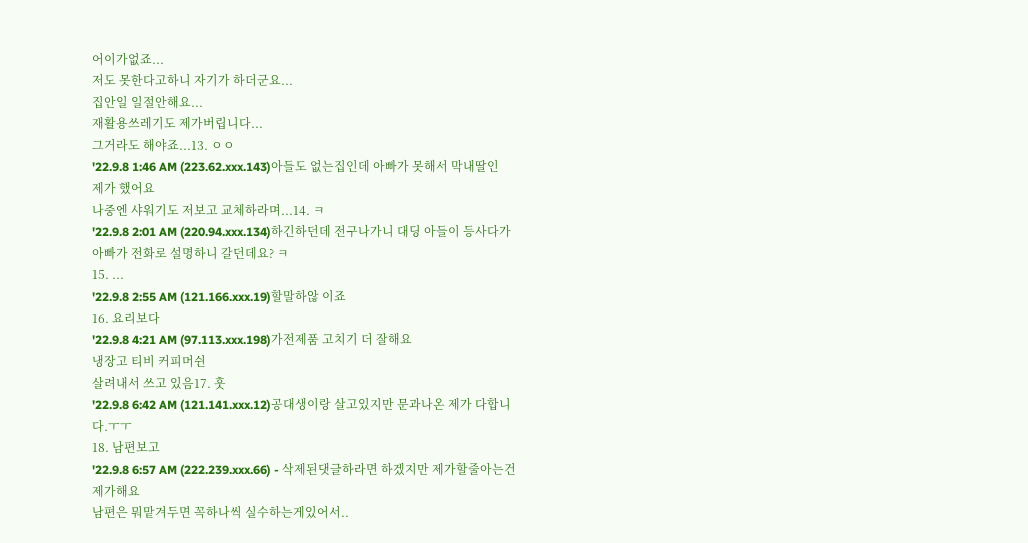어이가없죠...
저도 못한다고하니 자기가 하더군요...
집안일 일절안해요...
재활용쓰레기도 제가버립니다...
그거라도 해야죠...13. ㅇㅇ
'22.9.8 1:46 AM (223.62.xxx.143)아들도 없는집인데 아빠가 못해서 막내딸인
제가 했어요
나중엔 샤워기도 저보고 교체하라며...14. ㅋ
'22.9.8 2:01 AM (220.94.xxx.134)하긴하던데 전구나가니 대딩 아들이 등사다가 아빠가 전화로 설명하니 갈던데요? ㅋ
15. ...
'22.9.8 2:55 AM (121.166.xxx.19)할말하않 이죠
16. 요리보다
'22.9.8 4:21 AM (97.113.xxx.198)가전제품 고치기 더 잘해요
냉장고 티비 커피머쉰
살려내서 쓰고 있음17. 훗
'22.9.8 6:42 AM (121.141.xxx.12)공대생이랑 살고있지만 문과나온 제가 다합니다.ㅜㅜ
18. 남편보고
'22.9.8 6:57 AM (222.239.xxx.66) - 삭제된댓글하라면 하겠지만 제가할줄아는건 제가해요
남편은 뭐맡겨두면 꼭하나씩 실수하는게있어서..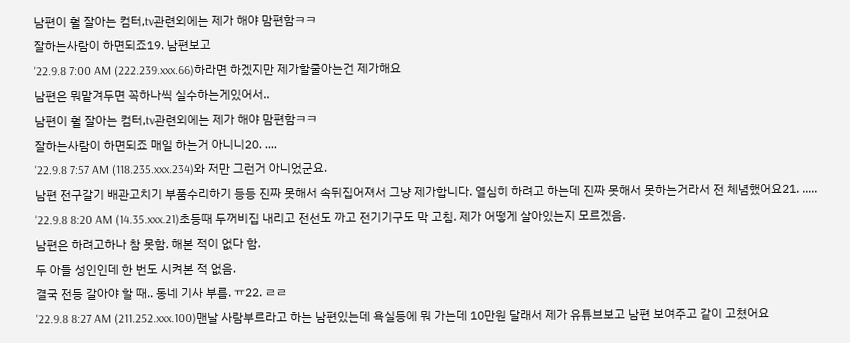남편이 훨 잘아는 컴터,tv관련외에는 제가 해야 맘편함ㅋㅋ
잘하는사람이 하면되죠19. 남편보고
'22.9.8 7:00 AM (222.239.xxx.66)하라면 하겠지만 제가할줄아는건 제가해요
남편은 뭐맡겨두면 꼭하나씩 실수하는게있어서..
남편이 훨 잘아는 컴터,tv관련외에는 제가 해야 맘편함ㅋㅋ
잘하는사람이 하면되죠 매일 하는거 아니니20. ....
'22.9.8 7:57 AM (118.235.xxx.234)와 저만 그런거 아니었군요.
남편 전구갈기 배관고치기 부품수리하기 등등 진짜 못해서 속뒤집어져서 그냥 제가합니다. 열심히 하려고 하는데 진짜 못해서 못하는거라서 전 체념했어요21. .....
'22.9.8 8:20 AM (14.35.xxx.21)초등때 두꺼비집 내리고 전선도 까고 전기기구도 막 고침. 제가 어떻게 살아있는지 모르겠음.
남편은 하려고하나 참 못함. 해본 적이 없다 함.
두 아들 성인인데 한 번도 시켜본 적 없음.
결국 전등 갈아야 할 때.. 동네 기사 부름. ㅠ22. ㄹㄹ
'22.9.8 8:27 AM (211.252.xxx.100)맨날 사람부르라고 하는 남편있는데 욕실등에 뭐 가는데 10만원 달래서 제가 유튜브보고 남편 보여주고 같이 고쳤어요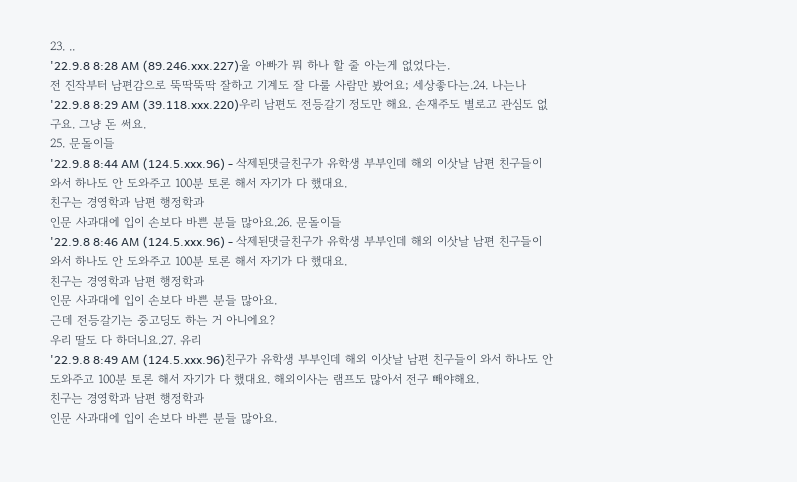23. ..
'22.9.8 8:28 AM (89.246.xxx.227)울 아빠가 뭐 하나 할 줄 아는게 없었다는.
전 진작부터 남편감으로 뚝딱뚝딱 잘하고 기계도 잘 다룰 사람만 봤어요; 세상좋다는.24. 나는나
'22.9.8 8:29 AM (39.118.xxx.220)우리 남편도 전등갈기 정도만 해요. 손재주도 별로고 관심도 없구요. 그냥 돈 써요.
25. 문돌이들
'22.9.8 8:44 AM (124.5.xxx.96) - 삭제된댓글친구가 유학생 부부인데 해외 이삿날 남편 친구들이 와서 하나도 안 도와주고 100분 토론 해서 자기가 다 했대요.
친구는 경영학과 남편 행정학과
인문 사과대에 입이 손보다 바쁜 분들 많아요.26. 문돌이들
'22.9.8 8:46 AM (124.5.xxx.96) - 삭제된댓글친구가 유학생 부부인데 해외 이삿날 남편 친구들이 와서 하나도 안 도와주고 100분 토론 해서 자기가 다 했대요.
친구는 경영학과 남편 행정학과
인문 사과대에 입이 손보다 바쁜 분들 많아요.
근데 전등갈기는 중고딩도 하는 거 아니에요?
우리 딸도 다 하더니요.27. 유리
'22.9.8 8:49 AM (124.5.xxx.96)친구가 유학생 부부인데 해외 이삿날 남편 친구들이 와서 하나도 안 도와주고 100분 토론 해서 자기가 다 했대요. 해외이사는 램프도 많아서 전구 빼야해요.
친구는 경영학과 남편 행정학과
인문 사과대에 입이 손보다 바쁜 분들 많아요.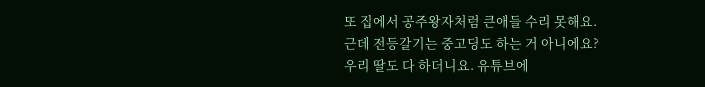또 집에서 공주왕자처럼 큰애들 수리 못해요.
근데 전등갈기는 중고딩도 하는 거 아니에요?
우리 딸도 다 하더니요. 유튜브에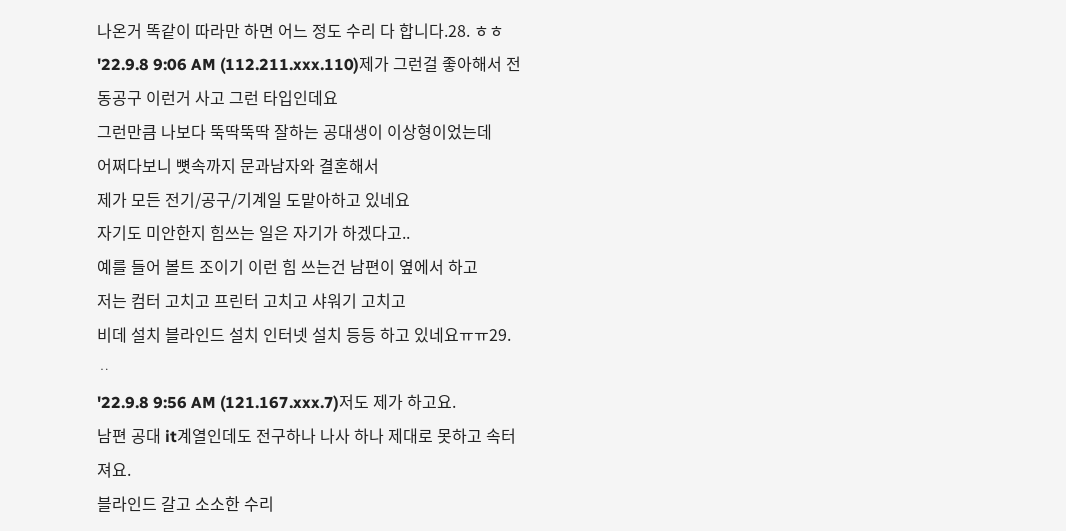나온거 똑같이 따라만 하면 어느 정도 수리 다 합니다.28. ㅎㅎ
'22.9.8 9:06 AM (112.211.xxx.110)제가 그런걸 좋아해서 전동공구 이런거 사고 그런 타입인데요
그런만큼 나보다 뚝딱뚝딱 잘하는 공대생이 이상형이었는데
어쩌다보니 뼛속까지 문과남자와 결혼해서
제가 모든 전기/공구/기계일 도맡아하고 있네요
자기도 미안한지 힘쓰는 일은 자기가 하겠다고..
예를 들어 볼트 조이기 이런 힘 쓰는건 남편이 옆에서 하고
저는 컴터 고치고 프린터 고치고 샤워기 고치고
비데 설치 블라인드 설치 인터넷 설치 등등 하고 있네요ㅠㅠ29. ᆢ
'22.9.8 9:56 AM (121.167.xxx.7)저도 제가 하고요.
남편 공대 it계열인데도 전구하나 나사 하나 제대로 못하고 속터져요.
블라인드 갈고 소소한 수리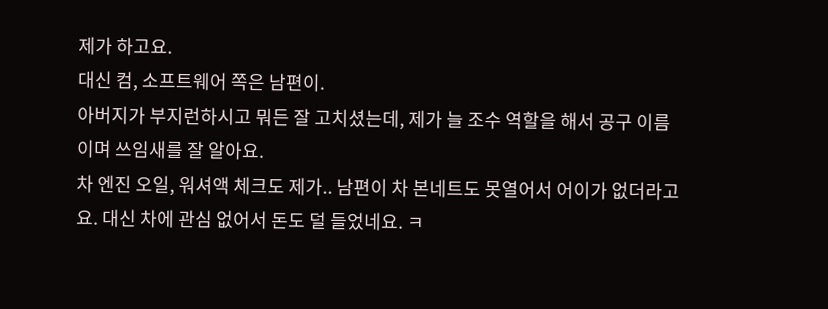제가 하고요.
대신 컴, 소프트웨어 쪽은 남편이.
아버지가 부지런하시고 뭐든 잘 고치셨는데, 제가 늘 조수 역할을 해서 공구 이름 이며 쓰임새를 잘 알아요.
차 엔진 오일, 워셔액 체크도 제가.. 남편이 차 본네트도 못열어서 어이가 없더라고요. 대신 차에 관심 없어서 돈도 덜 들었네요. ㅋ